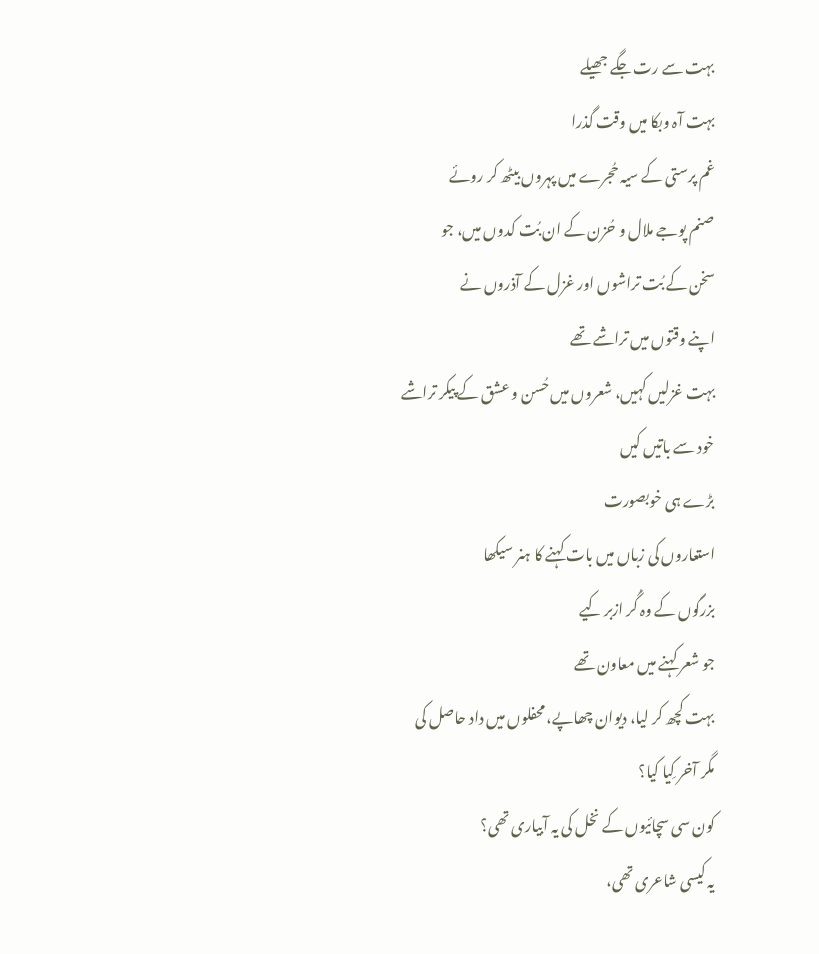بہت سے رت جگے جھیلے
بہت آہ وبکا میں وقت گذرا
غم پرستی کے سیہ حُجرے میں پہروں بیٹھ کر روئے
صنم پوجے ملال و حُزن کے ان بُت کدوں میں، جو
سخن کے بُت تراشوں اور غزل کے آذروں نے
اپنے وقتوں میں تراشے تھے
بہت غزلیں کہیں، شعروں میں حُسن و عشق کے پیکر تراشے
خود سے باتیں کیں
بڑے ہی خوبصورت
استعاروں کی زباں میں بات کہنے کا ہنر سیکھا
بزرگوں کے وہ گُر ازبر کیے
جو شعر کہنے میں معاون تھے
بہت کچھ کر لیا، دیوان چھاپے، محفلوں میں داد حاصل کی
مگر آخر کِیا کیا؟
کون سی سچائیوں کے نخل کی یہ آبیاری تھی؟
یہ کیسی شاعری تھی،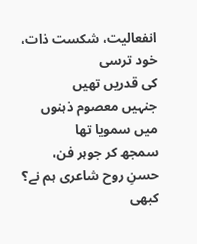انفعالیت، شکست ذات، خود ترسی
کی قدریں تھیں
جنہیں معصوم ذہنوں میں سمویا تھا
سمجھ کر جوہر فن، حسنِ روح شاعری ہم نے؟
کبھی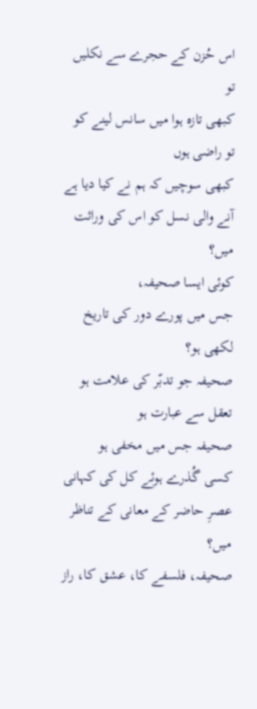اس حُزن کے حجرے سے نکلیں تو
کبھی تازہ ہوا میں سانس لینے کو تو راضی ہوں
کبھی سوچیں کہ ہم نے کیا دیا ہے
آنے والی نسل کو اس کی وراثت میں؟
کوئی ایسا صحیفہ،
جس میں پورے دور کی تاریخ لکھی ہو؟
صحیفہ جو تدبّر کی علامت ہو
تعقل سے عبارت ہو
صحیفہ جس میں مخفی ہو
کسی گُذرے ہوئے کل کی کہانی
عصرِ حاضر کے معانی کے تناظر میں؟
صحیفہ، فلسفے کا، عشق کا، راز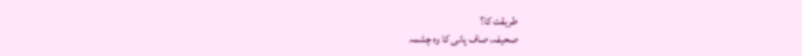طریقت کا؟
صحیفہ، صاف پانی کا وہ چشمہ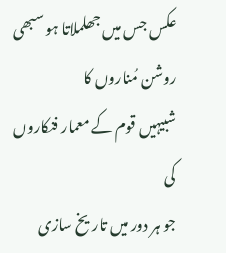عکس جس میں جھلملاتا ہو سبھی روشن مُناروں کا
شبیہیں قوم کے معمار فنکاروں کی
جو ہر دور میں تاریخ سازی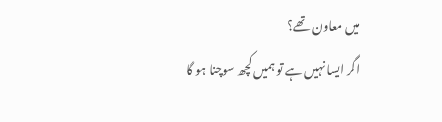میں معاون تھے؟
اگر ایسا نہیں ہے تو ہمیں کچھ سوچنا ہو گا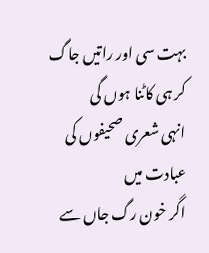بہت سی اور راتیں جاگ کر ہی کاٹنا ہوں گی
انہی شعری صحیفوں کی عبادت میں
اگر خون رگ جاں سے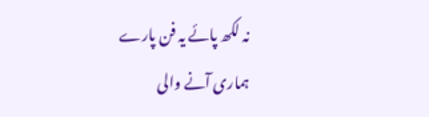نہ لکھ پائے یہ فن پارے
ہماری آنے والی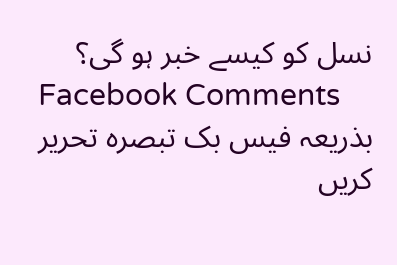نسل کو کیسے خبر ہو گی؟
Facebook Comments
بذریعہ فیس بک تبصرہ تحریر کریں